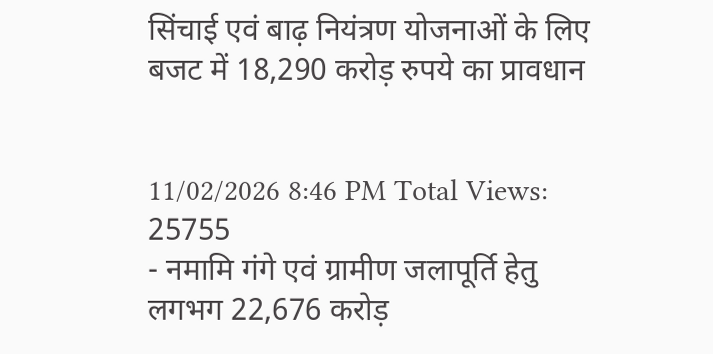सिंचाई एवं बाढ़ नियंत्रण योजनाओं के लिए बजट में 18,290 करोड़ रुपये का प्रावधान


11/02/2026 8:46 PM Total Views: 25755
- नमामि गंगे एवं ग्रामीण जलापूर्ति हेतु लगभग 22,676 करोड़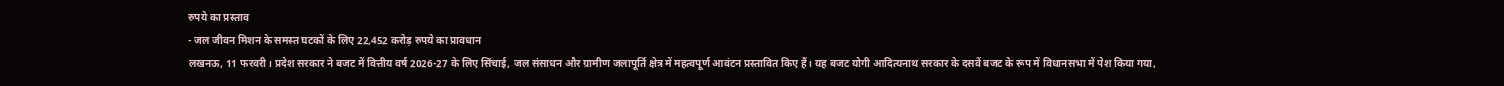रुपये का प्रस्ताव
- जल जीवन मिशन के समस्त घटकों के लिए 22,452 करोड़ रुपये का प्रावधान
लखनऊ, 11 फरवरी। प्रदेश सरकार ने बजट में वित्तीय वर्ष 2026-27 के लिए सिंचाई, जल संसाधन और ग्रामीण जलापूर्ति क्षेत्र में महत्वपूर्ण आवंटन प्रस्तावित किए हैं। यह बजट योगी आदित्यनाथ सरकार के दसवें बजट के रूप में विधानसभा में पेश किया गया,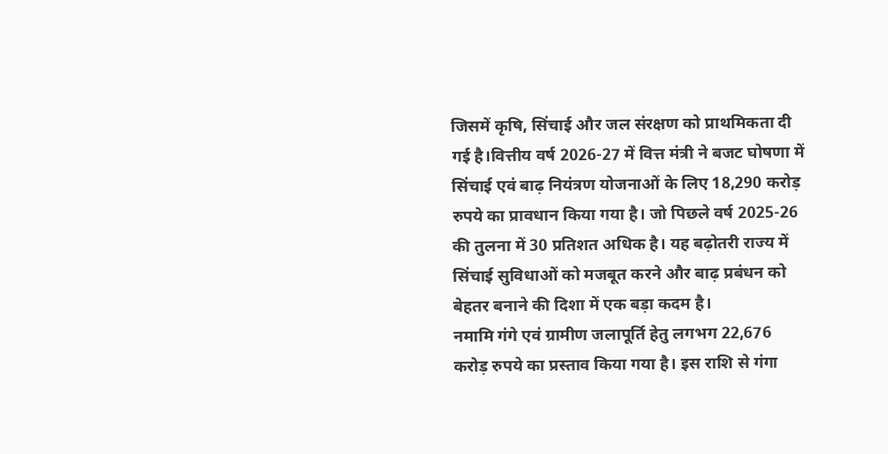जिसमें कृषि, सिंचाई और जल संरक्षण को प्राथमिकता दी गई है।वित्तीय वर्ष 2026-27 में वित्त मंत्री ने बजट घोषणा में सिंचाई एवं बाढ़ नियंत्रण योजनाओं के लिए 18,290 करोड़ रुपये का प्रावधान किया गया है। जो पिछले वर्ष 2025-26 की तुलना में 30 प्रतिशत अधिक है। यह बढ़ोतरी राज्य में सिंचाई सुविधाओं को मजबूत करने और बाढ़ प्रबंधन को बेहतर बनाने की दिशा में एक बड़ा कदम है।
नमामि गंगे एवं ग्रामीण जलापूर्ति हेतु लगभग 22,676 करोड़ रुपये का प्रस्ताव किया गया है। इस राशि से गंगा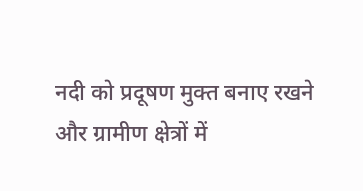नदी को प्रदूषण मुक्त बनाए रखने और ग्रामीण क्षेत्रों में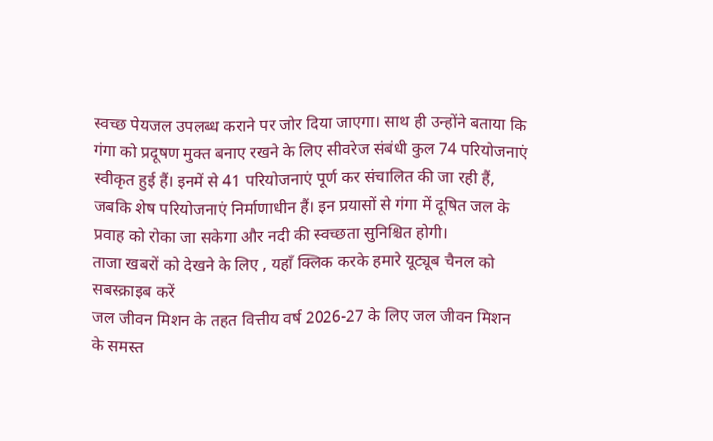स्वच्छ पेयजल उपलब्ध कराने पर जोर दिया जाएगा। साथ ही उन्होंने बताया कि गंगा को प्रदूषण मुक्त बनाए रखने के लिए सीवरेज संबंधी कुल 74 परियोजनाएं स्वीकृत हुई हैं। इनमें से 41 परियोजनाएं पूर्ण कर संचालित की जा रही हैं, जबकि शेष परियोजनाएं निर्माणाधीन हैं। इन प्रयासों से गंगा में दूषित जल के प्रवाह को रोका जा सकेगा और नदी की स्वच्छता सुनिश्चित होगी।
ताजा खबरों को देखने के लिए , यहाँ क्लिक करके हमारे यूट्यूब चैनल को सबस्क्राइब करें
जल जीवन मिशन के तहत वित्तीय वर्ष 2026-27 के लिए जल जीवन मिशन के समस्त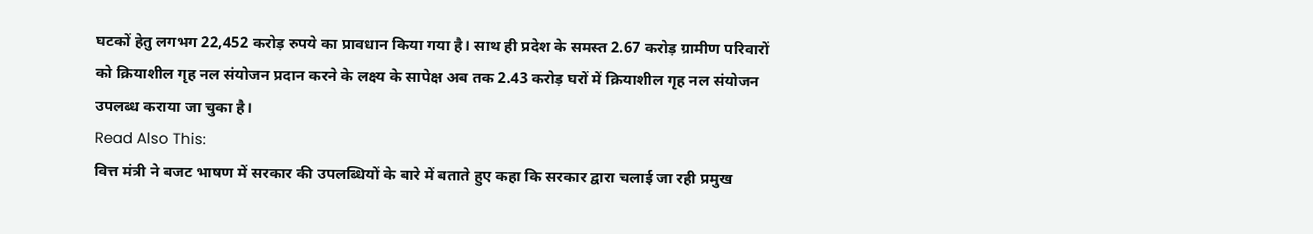घटकों हेतु लगभग 22,452 करोड़ रुपये का प्रावधान किया गया है। साथ ही प्रदेश के समस्त 2.67 करोड़ ग्रामीण परिवारों को क्रियाशील गृह नल संयोजन प्रदान करने के लक्ष्य के सापेक्ष अब तक 2.43 करोड़ घरों में क्रियाशील गृह नल संयोजन उपलब्ध कराया जा चुका है।
Read Also This:
वित्त मंत्री ने बजट भाषण में सरकार की उपलब्धियों के बारे में बताते हुए कहा कि सरकार द्वारा चलाई जा रही प्रमुख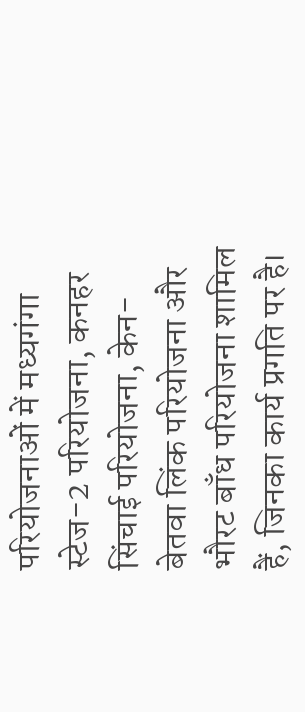परियोजनाओं में मध्यगंगा स्टेज-2 परियोजना, कनहर सिंचाई परियोजना, केन-बेतवा लिंक परियोजना और भौरट बाँध परियोजना शामिल हैं, जिनका कार्य प्रगति पर है।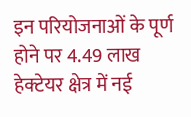इन परियोजनाओं के पूर्ण होने पर 4.49 लाख हेक्टेयर क्षेत्र में नई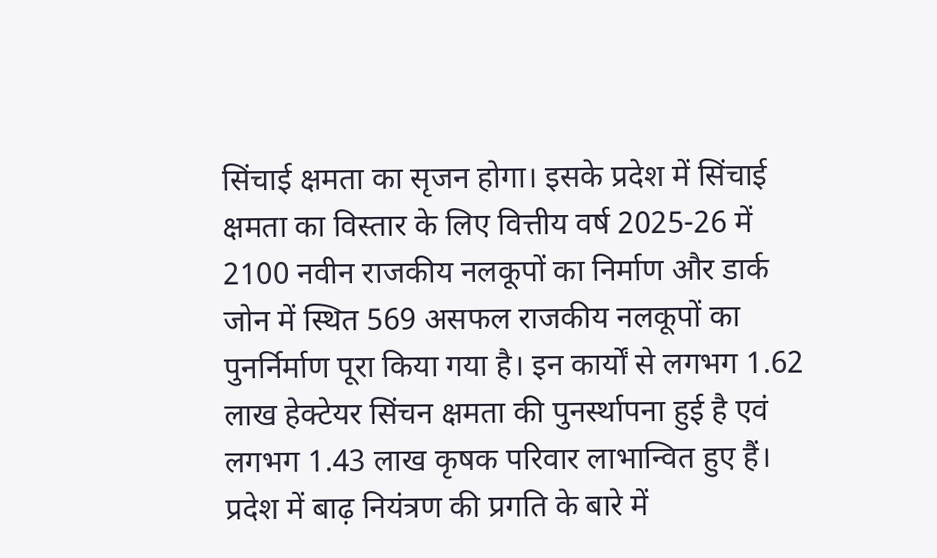सिंचाई क्षमता का सृजन होगा। इसके प्रदेश में सिंचाई क्षमता का विस्तार के लिए वित्तीय वर्ष 2025-26 में 2100 नवीन राजकीय नलकूपों का निर्माण और डार्क जोन में स्थित 569 असफल राजकीय नलकूपों का पुनर्निर्माण पूरा किया गया है। इन कार्यों से लगभग 1.62 लाख हेक्टेयर सिंचन क्षमता की पुनर्स्थापना हुई है एवं लगभग 1.43 लाख कृषक परिवार लाभान्वित हुए हैं।
प्रदेश में बाढ़ नियंत्रण की प्रगति के बारे में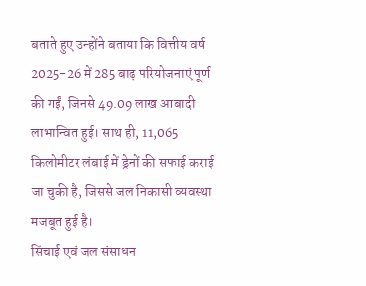बताते हुए उन्होंने बताया कि वित्तीय वर्ष 2025-26 में 285 बाढ़ परियोजनाएं पूर्ण की गईं, जिनसे 49.09 लाख आबादी लाभान्वित हुई। साथ ही, 11,065 किलोमीटर लंबाई में ड्रेनों की सफाई कराई जा चुकी है, जिससे जल निकासी व्यवस्था मजबूत हुई है।
सिंचाई एवं जल संसाधन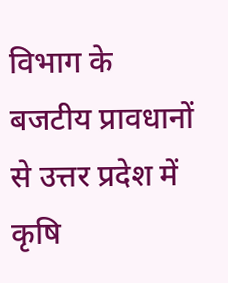विभाग के बजटीय प्रावधानों से उत्तर प्रदेश में कृषि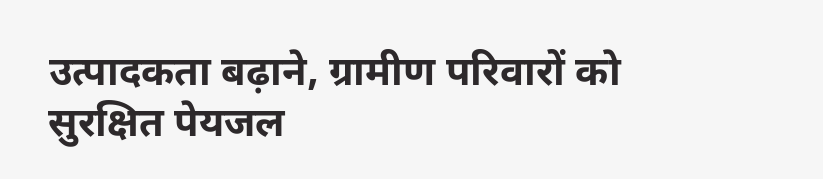उत्पादकता बढ़ाने, ग्रामीण परिवारों को सुरक्षित पेयजल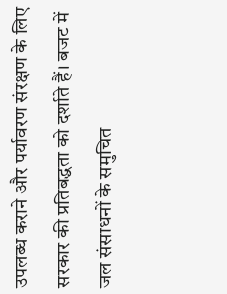उपलब्ध कराने और पर्यावरण संरक्षण के लिए सरकार की प्रतिबद्धता को दर्शाते हैं। बजट में जल संसाधनों के समुचित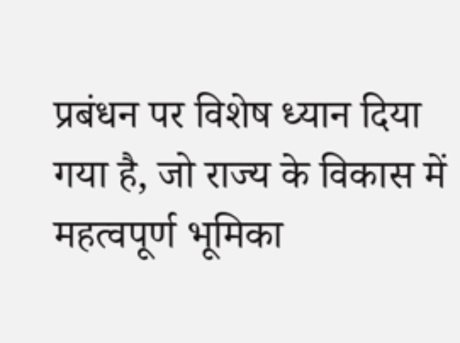प्रबंधन पर विशेष ध्यान दिया गया है, जो राज्य के विकास में महत्वपूर्ण भूमिका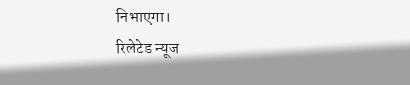निभाएगा।
रिलेटेड न्यूज